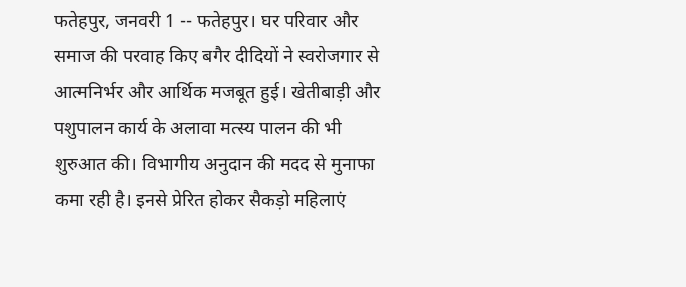फतेहपुर, जनवरी 1 -- फतेहपुर। घर परिवार और समाज की परवाह किए बगैर दीदियों ने स्वरोजगार से आत्मनिर्भर और आर्थिक मजबूत हुई। खेतीबाड़ी और पशुपालन कार्य के अलावा मत्स्य पालन की भी शुरुआत की। विभागीय अनुदान की मदद से मुनाफा कमा रही है। इनसे प्रेरित होकर सैकड़ो महिलाएं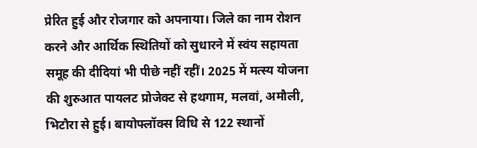प्रेरित हुई और रोजगार को अपनाया। जिले का नाम रोशन करने और आर्थिक स्थितियों को सुधारने में स्वंय सहायता समूह की दीदियां भी पीछे नहीं रहीं। 2025 में मत्स्य योजना की शुरुआत पायलट प्रोजेक्ट से हथगाम, मलवां, अमौली, भिटौरा से हुई। बायोफ्लॉक्स विधि से 122 स्थानों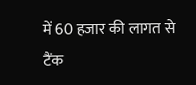में 60 हजार की लागत से टैंक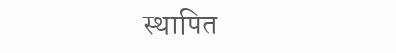स्थापित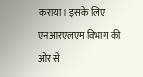कराया। इसके लिए एनआरएलएम विभाग की ओर से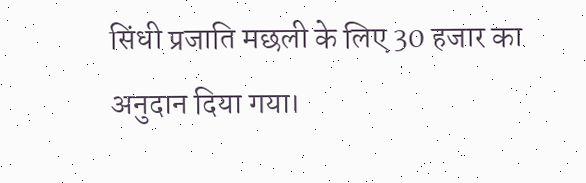सिंधी प्रजाति मछली के लिए 30 हजार का अनुदान दिया गया।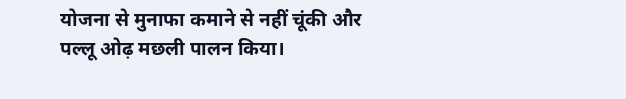योजना से मुनाफा कमाने से नहीं चूंकी और पल्लू ओढ़ मछली पालन किया।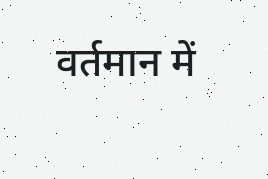वर्तमान में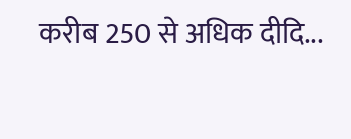करीब 250 से अधिक दीदि...